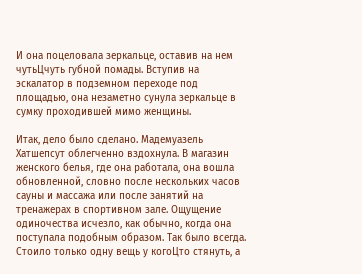И она поцеловала зеркальце, оставив на нем чутьЦчуть губной помады. Вступив на эскалатор в подземном переходе под площадью, она незаметно сунула зеркальце в сумку проходившей мимо женщины.

Итак, дело было сделано. Мадемуазель Хатшепсут облегченно вздохнула. В магазин женского белья, где она работала, она вошла обновленной, словно после нескольких часов сауны и массажа или после занятий на тренажерах в спортивном зале. Ощущение одиночества исчезло, как обычно, когда она поступала подобным образом. Так было всегда. Стоило только одну вещь у когоЦто стянуть, а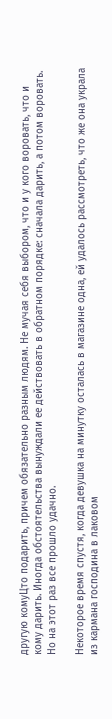другую комуЦто подарить, причем обязательно разным людям. Не мучая себя выбором, что и у кого воровать, что и кому дарить. Иногда обстоятельства вынуждали ее действовать в обратном порядке: сначала дарить, а потом воровать. Но на этот раз все прошло удачно.

Некоторое время спустя, когда девушка на минутку осталась в магазине одна, ей удалось рассмотреть, что же она украла из кармана господина в лаковом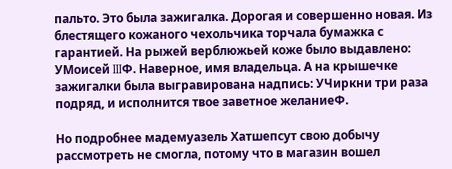пальто. Это была зажигалка. Дорогая и совершенно новая. Из блестящего кожаного чехольчика торчала бумажка с гарантией. На рыжей верблюжьей коже было выдавлено: УМоисей IIIФ. Наверное, имя владельца. А на крышечке зажигалки была выгравирована надпись: УЧиркни три раза подряд, и исполнится твое заветное желаниеФ.

Но подробнее мадемуазель Хатшепсут свою добычу рассмотреть не смогла, потому что в магазин вошел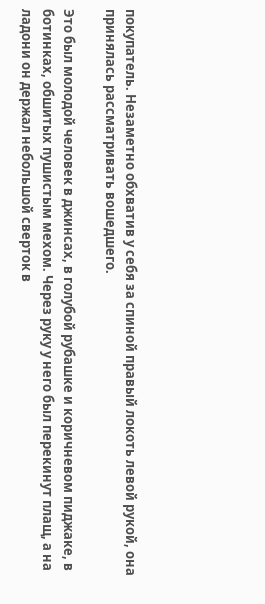покупатель. Незаметно обхватив у себя за спиной правый локоть левой рукой, она принялась рассматривать вошедшего.

Это был молодой человек в джинсах, в голубой рубашке и коричневом пиджаке, в ботинках, обшитых пушистым мехом. Через руку у него был перекинут плащ, а на ладони он держал небольшой сверток в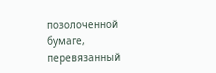позолоченной бумаге, перевязанный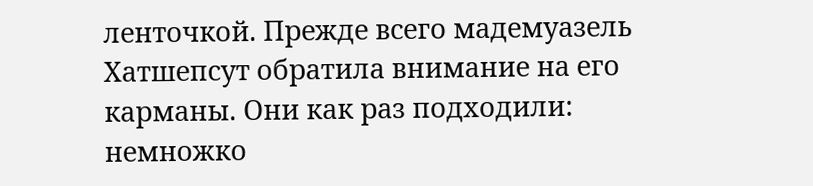ленточкой. Прежде всего мадемуазель Хатшепсут обратила внимание на его карманы. Они как раз подходили: немножко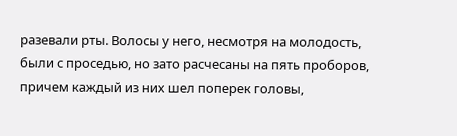разевали рты. Волосы у него, несмотря на молодость, были с проседью, но зато расчесаны на пять проборов, причем каждый из них шел поперек головы,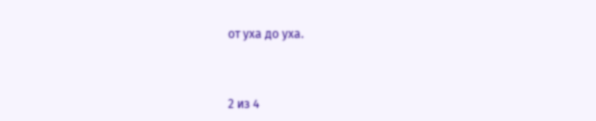от уха до уха.



2 из 4